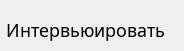Интервьюировать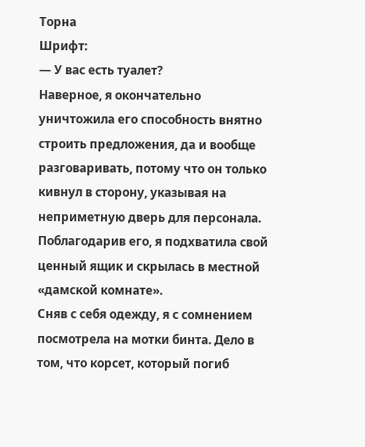Торна
Шрифт:
— У вас есть туалет?
Наверное, я окончательно уничтожила его способность внятно строить предложения, да и вообще разговаривать, потому что он только кивнул в сторону, указывая на неприметную дверь для персонала. Поблагодарив его, я подхватила свой ценный ящик и скрылась в местной «дамской комнате».
Сняв с себя одежду, я с сомнением посмотрела на мотки бинта. Дело в том, что корсет, который погиб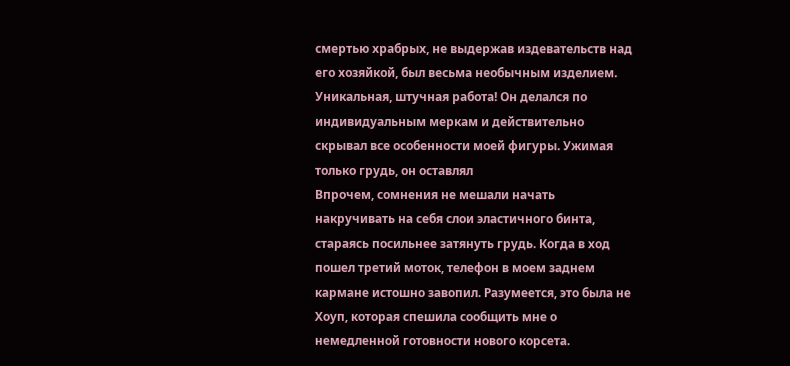смертью храбрых, не выдержав издевательств над его хозяйкой, был весьма необычным изделием. Уникальная, штучная работа! Он делался по индивидуальным меркам и действительно скрывал все особенности моей фигуры. Ужимая только грудь, он оставлял
Впрочем, сомнения не мешали начать накручивать на себя слои эластичного бинта, стараясь посильнее затянуть грудь. Когда в ход пошел третий моток, телефон в моем заднем кармане истошно завопил. Разумеется, это была не Хоуп, которая спешила сообщить мне о немедленной готовности нового корсета.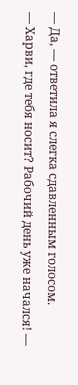— Да, — ответила я слегка сдавленным голосом.
— Харви, где тебя носит? Рабочий день уже начался! —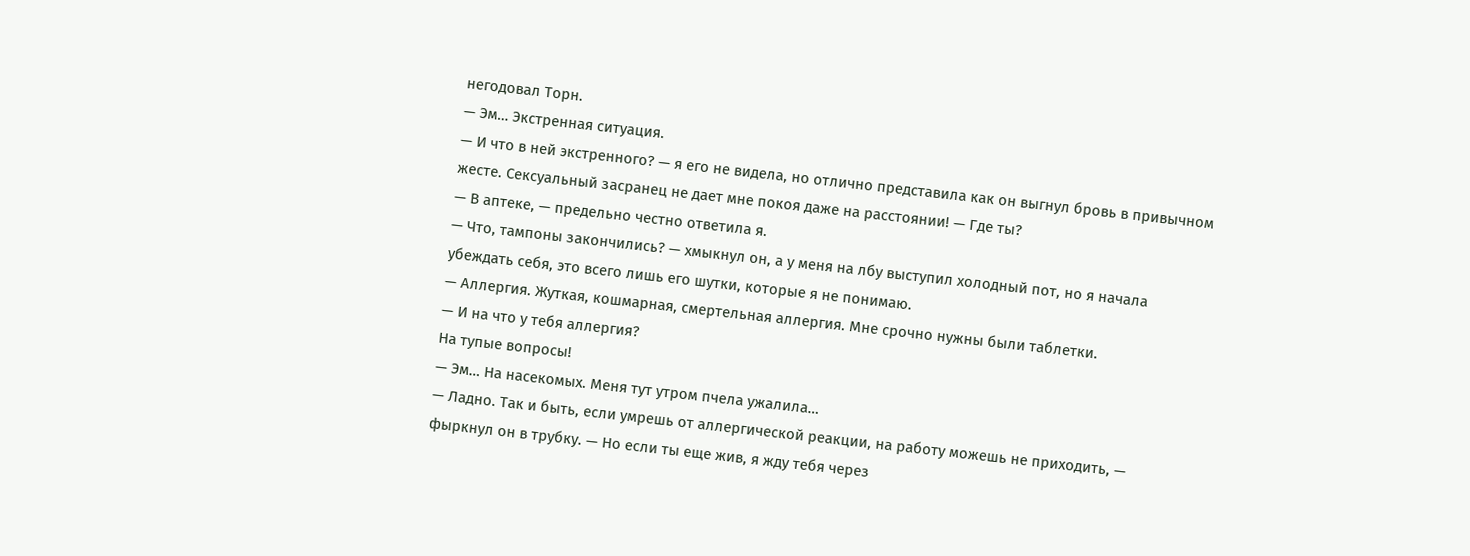негодовал Торн.
— Эм… Экстренная ситуация.
— И что в ней экстренного? — я его не видела, но отлично представила как он выгнул бровь в привычном жесте. Сексуальный засранец не дает мне покоя даже на расстоянии! — Где ты?
— В аптеке, — предельно честно ответила я.
— Что, тампоны закончились? — хмыкнул он, а у меня на лбу выступил холодный пот, но я начала убеждать себя, это всего лишь его шутки, которые я не понимаю.
— Аллергия. Жуткая, кошмарная, смертельная аллергия. Мне срочно нужны были таблетки.
— И на что у тебя аллергия?
На тупые вопросы!
— Эм… На насекомых. Меня тут утром пчела ужалила…
— Ладно. Так и быть, если умрешь от аллергической реакции, на работу можешь не приходить, — фыркнул он в трубку. — Но если ты еще жив, я жду тебя через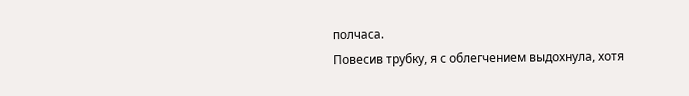полчаса.
Повесив трубку, я с облегчением выдохнула, хотя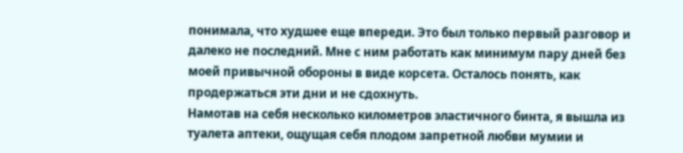понимала, что худшее еще впереди. Это был только первый разговор и далеко не последний. Мне с ним работать как минимум пару дней без моей привычной обороны в виде корсета. Осталось понять, как продержаться эти дни и не сдохнуть.
Намотав на себя несколько километров эластичного бинта, я вышла из туалета аптеки, ощущая себя плодом запретной любви мумии и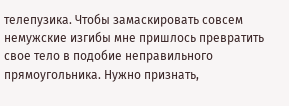телепузика. Чтобы замаскировать совсем немужские изгибы мне пришлось превратить свое тело в подобие неправильного прямоугольника. Нужно признать,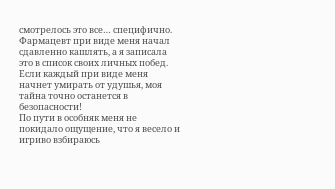смотрелось это все… специфично.
Фармацевт при виде меня начал сдавленно кашлять, а я записала это в список своих личных побед. Если каждый при виде меня начнет умирать от удушья, моя тайна точно останется в безопасности!
По пути в особняк меня не покидало ощущение, что я весело и игриво взбираюсь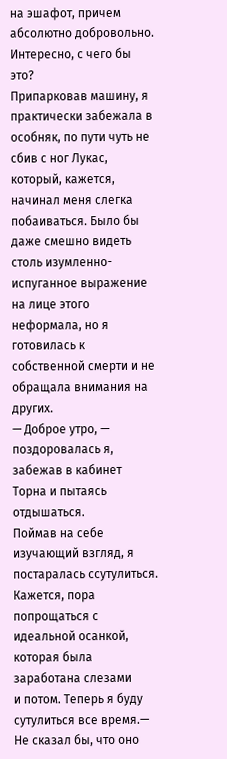на эшафот, причем абсолютно добровольно. Интересно, с чего бы это?
Припарковав машину, я практически забежала в особняк, по пути чуть не сбив с ног Лукас, который, кажется, начинал меня слегка побаиваться. Было бы даже смешно видеть столь изумленно-испуганное выражение на лице этого неформала, но я готовилась к собственной смерти и не обращала внимания на других.
— Доброе утро, — поздоровалась я, забежав в кабинет Торна и пытаясь отдышаться.
Поймав на себе изучающий взгляд, я постаралась ссутулиться. Кажется, пора попрощаться с идеальной осанкой, которая была заработана слезами
и потом. Теперь я буду сутулиться все время.— Не сказал бы, что оно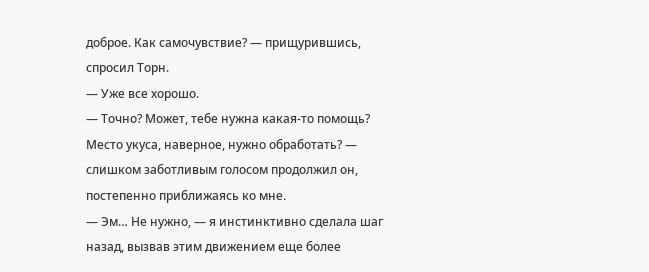доброе. Как самочувствие? — прищурившись, спросил Торн.
— Уже все хорошо.
— Точно? Может, тебе нужна какая-то помощь? Место укуса, наверное, нужно обработать? — слишком заботливым голосом продолжил он, постепенно приближаясь ко мне.
— Эм… Не нужно, — я инстинктивно сделала шаг назад, вызвав этим движением еще более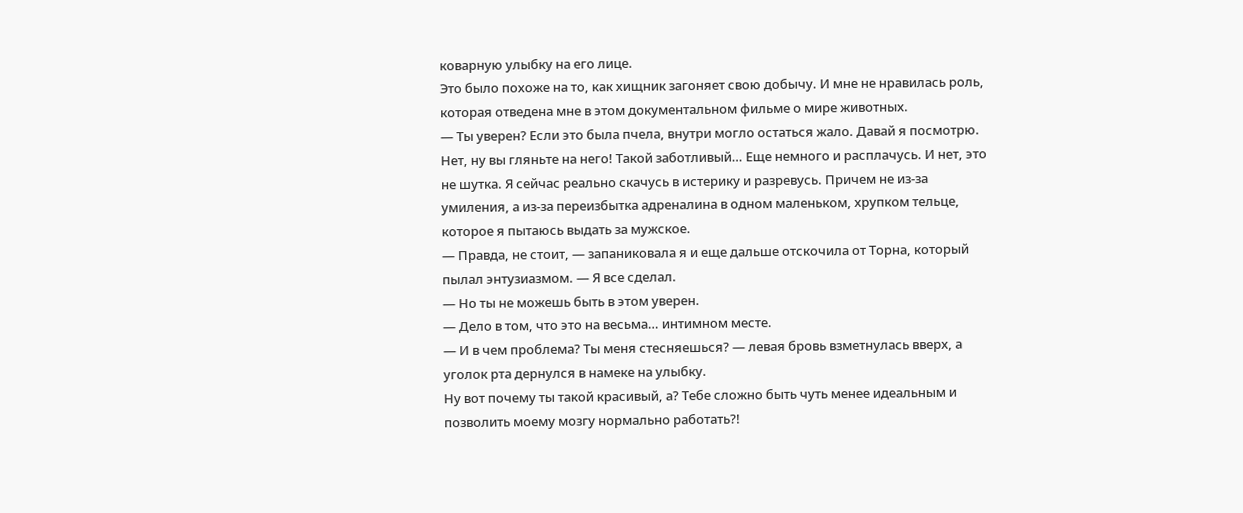коварную улыбку на его лице.
Это было похоже на то, как хищник загоняет свою добычу. И мне не нравилась роль, которая отведена мне в этом документальном фильме о мире животных.
— Ты уверен? Если это была пчела, внутри могло остаться жало. Давай я посмотрю.
Нет, ну вы гляньте на него! Такой заботливый… Еще немного и расплачусь. И нет, это не шутка. Я сейчас реально скачусь в истерику и разревусь. Причем не из-за умиления, а из-за переизбытка адреналина в одном маленьком, хрупком тельце, которое я пытаюсь выдать за мужское.
— Правда, не стоит, — запаниковала я и еще дальше отскочила от Торна, который пылал энтузиазмом. — Я все сделал.
— Но ты не можешь быть в этом уверен.
— Дело в том, что это на весьма… интимном месте.
— И в чем проблема? Ты меня стесняешься? — левая бровь взметнулась вверх, а уголок рта дернулся в намеке на улыбку.
Ну вот почему ты такой красивый, а? Тебе сложно быть чуть менее идеальным и позволить моему мозгу нормально работать?!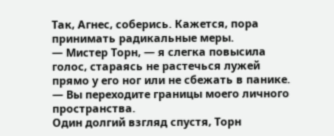Так, Агнес, соберись. Кажется, пора принимать радикальные меры.
— Мистер Торн, — я слегка повысила голос, стараясь не растечься лужей прямо у его ног или не сбежать в панике. — Вы переходите границы моего личного пространства.
Один долгий взгляд спустя, Торн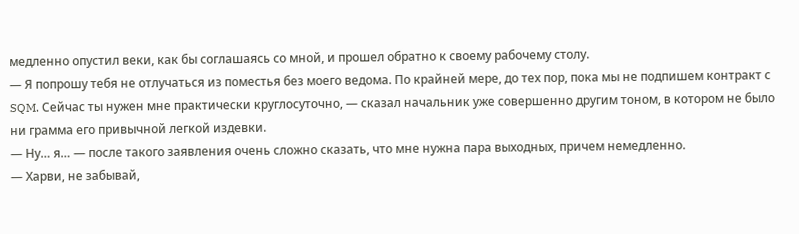медленно опустил веки, как бы соглашаясь со мной, и прошел обратно к своему рабочему столу.
— Я попрошу тебя не отлучаться из поместья без моего ведома. По крайней мере, до тех пор, пока мы не подпишем контракт с SQM. Сейчас ты нужен мне практически круглосуточно, — сказал начальник уже совершенно другим тоном, в котором не было ни грамма его привычной легкой издевки.
— Ну… я… — после такого заявления очень сложно сказать, что мне нужна пара выходных, причем немедленно.
— Харви, не забывай,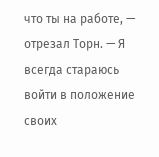что ты на работе, — отрезал Торн. — Я всегда стараюсь войти в положение своих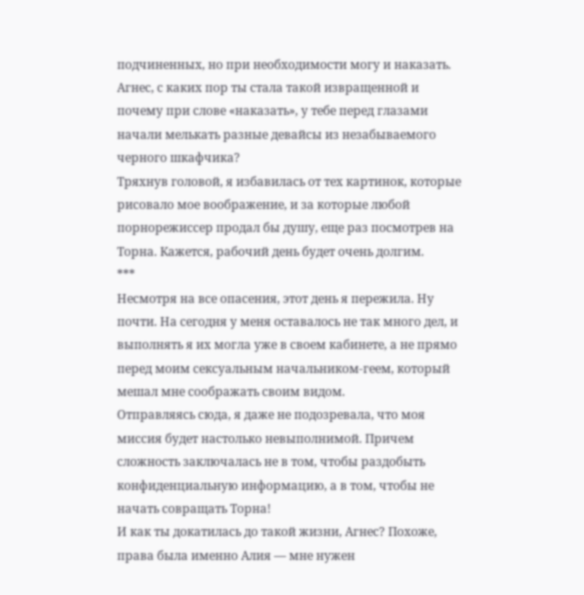подчиненных, но при необходимости могу и наказать.
Агнес, с каких пор ты стала такой извращенной и почему при слове «наказать», у тебе перед глазами начали мелькать разные девайсы из незабываемого черного шкафчика?
Тряхнув головой, я избавилась от тех картинок, которые рисовало мое воображение, и за которые любой порнорежиссер продал бы душу, еще раз посмотрев на Торна. Кажется, рабочий день будет очень долгим.
***
Несмотря на все опасения, этот день я пережила. Ну почти. На сегодня у меня оставалось не так много дел, и выполнять я их могла уже в своем кабинете, а не прямо перед моим сексуальным начальником-геем, который мешал мне соображать своим видом.
Отправляясь сюда, я даже не подозревала, что моя миссия будет настолько невыполнимой. Причем сложность заключалась не в том, чтобы раздобыть конфиденциальную информацию, а в том, чтобы не начать совращать Торна!
И как ты докатилась до такой жизни, Агнес? Похоже, права была именно Алия — мне нужен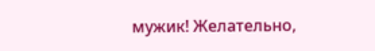мужик! Желательно,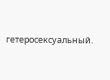гетеросексуальный.